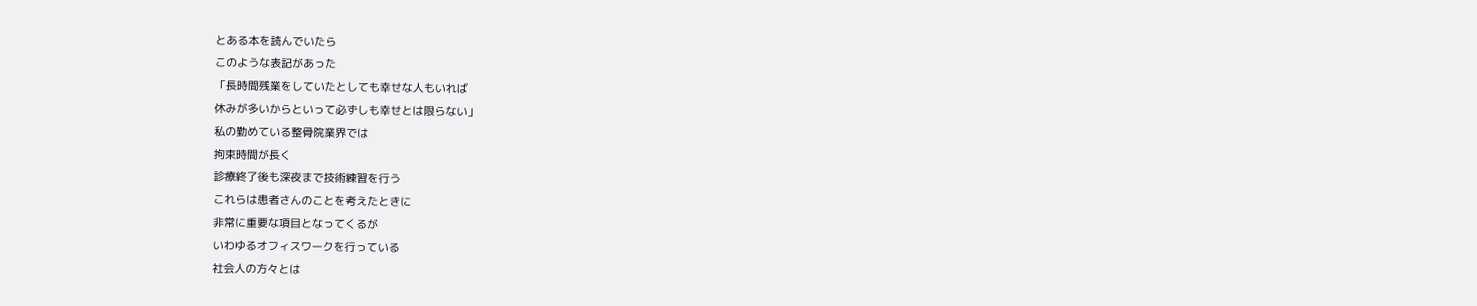とある本を読んでいたら
このような表記があった
「長時間残業をしていたとしても幸せな人もいれば
休みが多いからといって必ずしも幸せとは限らない」
私の勤めている整骨院業界では
拘束時間が長く
診療終了後も深夜まで技術練習を行う
これらは患者さんのことを考えたときに
非常に重要な項目となってくるが
いわゆるオフィスワークを行っている
社会人の方々とは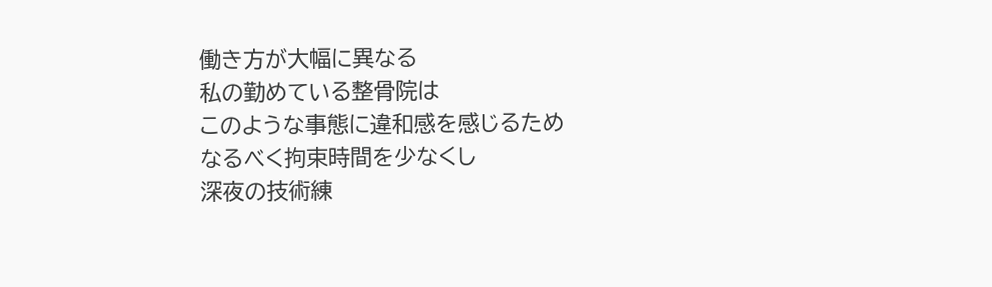働き方が大幅に異なる
私の勤めている整骨院は
このような事態に違和感を感じるため
なるべく拘束時間を少なくし
深夜の技術練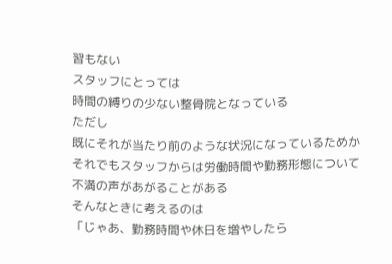習もない
スタッフにとっては
時間の縛りの少ない整骨院となっている
ただし
既にそれが当たり前のような状況になっているためか
それでもスタッフからは労働時間や勤務形態について
不満の声があがることがある
そんなときに考えるのは
「じゃあ、勤務時間や休日を増やしたら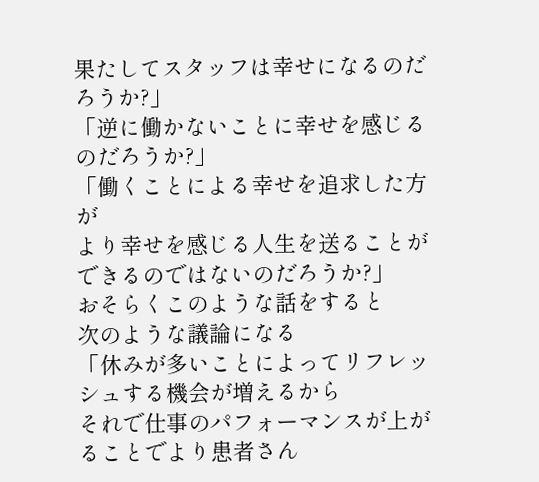果たしてスタッフは幸せになるのだろうか?」
「逆に働かないことに幸せを感じるのだろうか?」
「働くことによる幸せを追求した方が
より幸せを感じる人生を送ることができるのではないのだろうか?」
おそらくこのような話をすると
次のような議論になる
「休みが多いことによってリフレッシュする機会が増えるから
それで仕事のパフォーマンスが上がることでより患者さん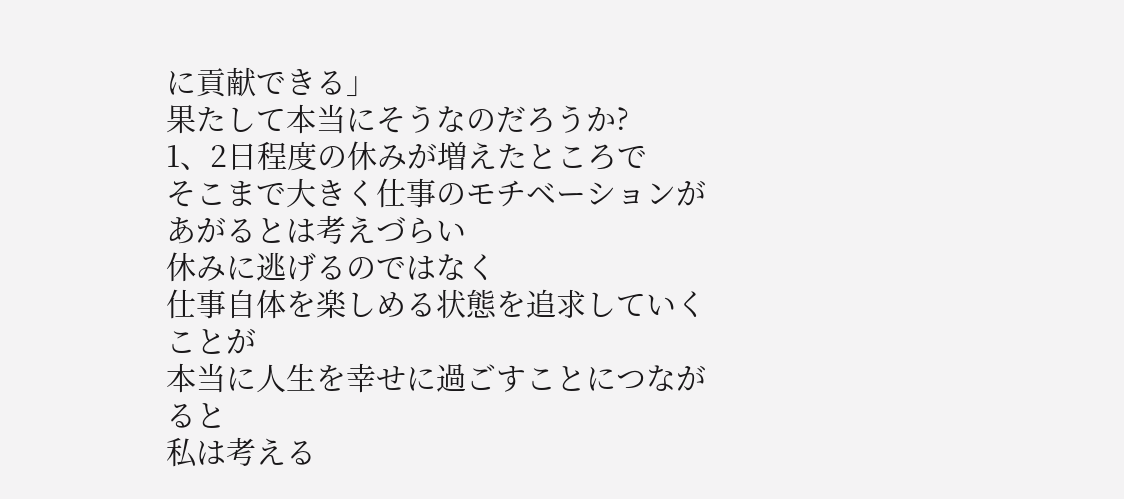に貢献できる」
果たして本当にそうなのだろうか?
1、2日程度の休みが増えたところで
そこまで大きく仕事のモチベーションがあがるとは考えづらい
休みに逃げるのではなく
仕事自体を楽しめる状態を追求していくことが
本当に人生を幸せに過ごすことにつながると
私は考える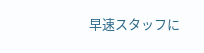早速スタッフに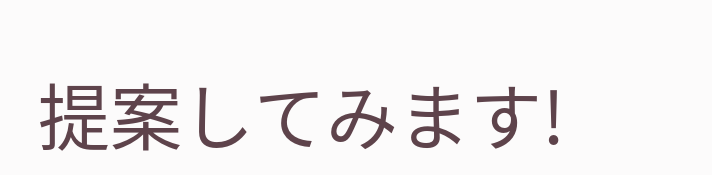提案してみます!